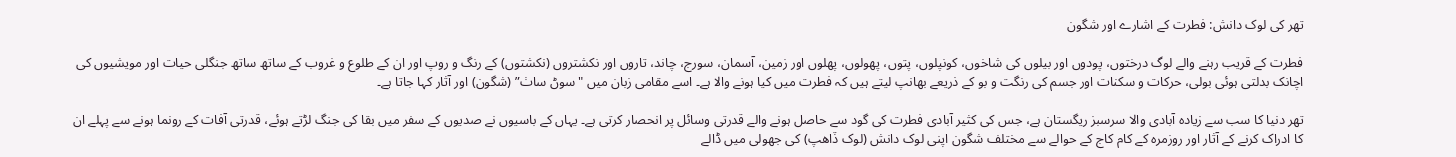تھر کی لوک دانش: فطرت کے اشارے اور شگون

فطرت کے قریب رہنے والے لوگ درختوں، پودوں اور بیلوں کی شاخوں، کونپلوں، پتوں، پھولوں، پھلوں اور زمین، آسمان، سورج، چاند، تاروں اور نکشتروں (نکشتوں) کے رنگ و روپ اور ان کے طلوع و غروب کے ساتھ ساتھ جنگلی حیات اور مویشیوں کی اچانک بدلتی ہوئی بولی، حرکات و سکنات اور جسم کی رنگت و بو کے ذریعے بھانپ لیتے ہیں کہ فطرت میں کیا ہونے والا ہے۔ اسے مقامی زبان میں "سوڻ ساٺ” (شگون) اور آثار کہا جاتا ہے۔

تھر دنیا کا سب سے زیادہ آبادی والا سرسبز ریگستان ہے، جس کی کثیر آبادی فطرت کی گود سے حاصل ہونے والے قدرتی وسائل پر انحصار کرتی ہے۔ یہاں کے باسیوں نے صدیوں کے سفر میں بقا کی جنگ لڑتے ہوئے، قدرتی آفات کے رونما ہونے سے پہلے ان کا ادراک کرنے کے آثار اور روزمرہ کے کام کاج کے حوالے سے مختلف شگون اپنی لوک دانش (لوک ڏاهپ) کی جھولی میں ڈالے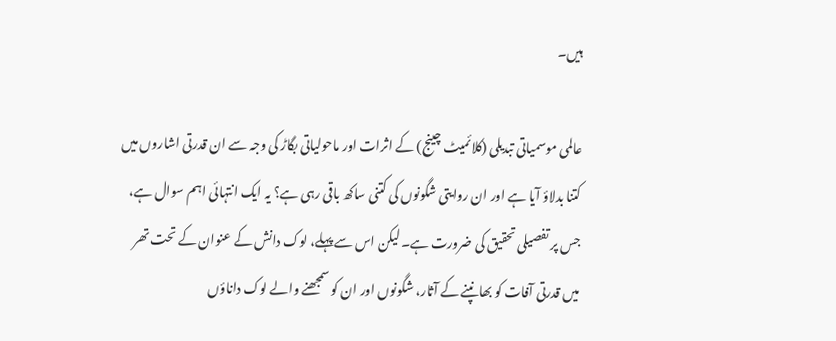ہیں۔

عالمی موسمیاتی تبدیلی (کلائمیٹ چینج) کے اثرات اور ماحولیاتی بگاڑ کی وجہ سے ان قدرتی اشاروں میں کتنا بدلاؤ آیا ہے اور ان روایتی شگونوں کی کتنی ساکھ باقی رہی ہے؟ یہ ایک انتہائی اہم سوال ہے، جس پر تفصیلی تحقیق کی ضرورت ہے۔ لیکن اس سے پہلے، لوک دانش کے عنوان کے تحت تھر میں قدرتی آفات کو بھانپنے کے آثار، شگونوں اور ان کو سمجھنے والے لوک داناؤں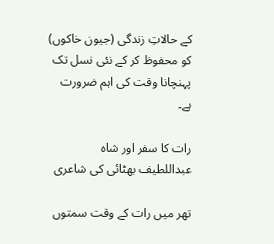کے حالاتِ زندگی (جیون خاکوں) کو محفوظ کر کے نئی نسل تک پہنچانا وقت کی اہم ضرورت ہے۔

رات کا سفر اور شاہ عبداللطیف بھٹائی کی شاعری

تھر میں رات کے وقت سمتوں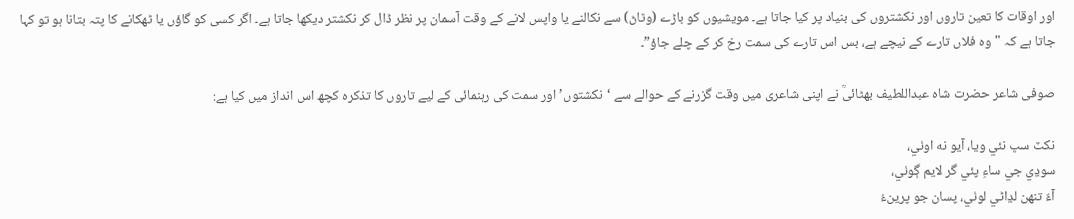اور اوقات کا تعین تاروں اور نکشتروں کی بنیاد پر کیا جاتا ہے۔ مویشیوں کو باڑے (وٿاڻ) سے نکالنے یا واپس لانے کے وقت آسمان پر نظر ڈال کر نکشتر دیکھا جاتا ہے۔ اگر کسی کو گاؤں یا ٹھکانے کا پتہ بتانا ہو تو کہا جاتا ہے کہ "وہ فلاں تارے کے نیچے ہے، بس اس تارے کی سمت رخ کر کے چلے جاؤ”۔

صوفی شاعر حضرت شاہ عبداللطیف بھٹائیؒ نے اپنی شاعری میں وقت گزرنے کے حوالے سے ‘نکشتوں’ اور سمت کی رہنمائی کے لیے تاروں کا تذکرہ کچھ اس انداز میں کیا ہے:

نکٽ سڀ نئي ويا، آيو نه اوٺي،
سوڍي جي ساءِ پئي گر لايم ڳوٺي،
آءٌ تنهن لڍاڻي لوٺي، پسان جو پرينءُ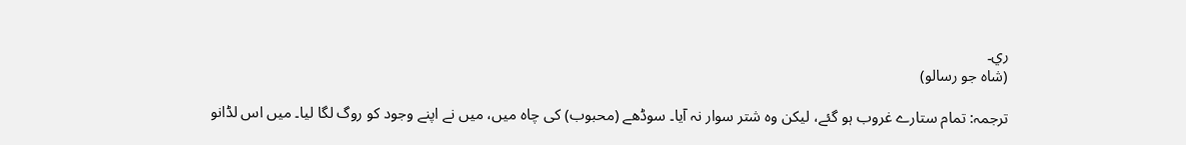ري۔
(شاہ جو رسالو)

ترجمہ: تمام ستارے غروب ہو گئے، لیکن وہ شتر سوار نہ آیا۔ سوڈھے (محبوب) کی چاہ میں، میں نے اپنے وجود کو روگ لگا لیا۔ میں اس لڈانو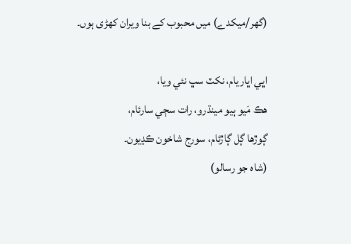(گھر/میکدے) میں محبوب کے بنا ویران کھڑی ہوں۔

اڀي اڀاريام، نکٽ سڀ نئي ويا،
هڪ مَيو ٻيو مينڌرو، رات سڄي سارئام،
ڳوڙها ڳل ڳاڙئام، سورج شاخون ڪڍيون۔
(شاہ جو رسالو)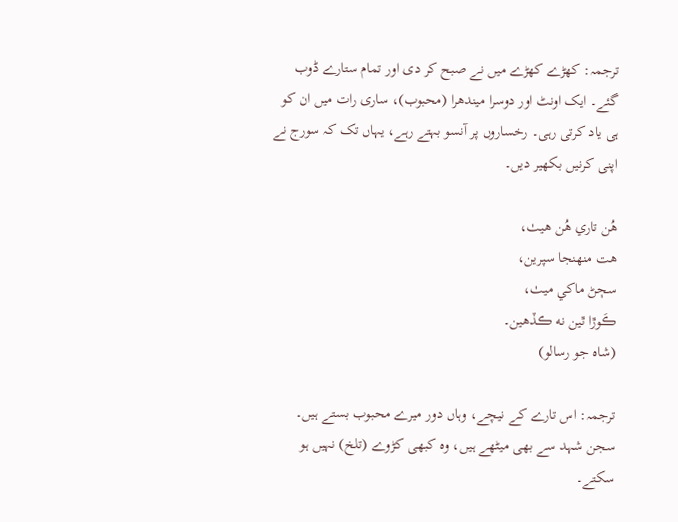ترجمہ: کھڑے کھڑے میں نے صبح کر دی اور تمام ستارے ڈوب گئے۔ ایک اونٹ اور دوسرا میندھرا (محبوب)، ساری رات میں ان کو ہی یاد کرتی رہی۔ رخساروں پر آنسو بہتے رہے، یہاں تک کہ سورج نے اپنی کرنیں بکھیر دیں۔

هُن تاري هُن هيٺ،
هت منهنجا سپرين،
سڄڻ ماکي ميٺ،
ڪَوڙا ٿين نه ڪڏهين۔
(شاہ جو رسالو)

ترجمہ: اس تارے کے نیچے، وہاں دور میرے محبوب بستے ہیں۔ سجن شہد سے بھی میٹھے ہیں، وہ کبھی کڑوے (تلخ) نہیں ہو سکتے۔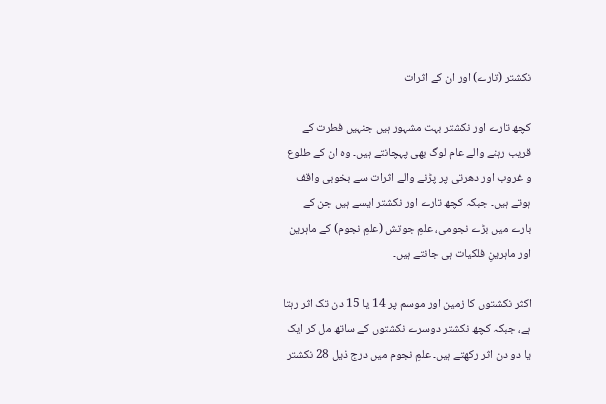نکشتر (تارے) اور ان کے اثرات

کچھ تارے اور نکشتر بہت مشہور ہیں جنہیں فطرت کے قریب رہنے والے عام لوگ بھی پہچانتے ہیں۔ وہ ان کے طلوع و غروب اور دھرتی پر پڑنے والے اثرات سے بخوبی واقف ہوتے ہیں۔ جبکہ کچھ تارے اور نکشتر ایسے ہیں جن کے بارے میں بڑے نجومی، علمِ جوتش (علمِ نجوم) کے ماہرین اور ماہرینِ فلکیات ہی جانتے ہیں۔

اکثر نکشتوں کا زمین اور موسم پر 14 یا 15 دن تک اثر رہتا ہے، جبکہ کچھ نکشتر دوسرے نکشتوں کے ساتھ مل کر ایک یا دو دن اثر رکھتے ہیں۔ علمِ نجوم میں درج ذیل 28 نکشتر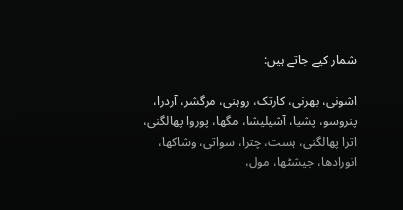شمار کیے جاتے ہیں:

اشونی، بھرنی، کارتک، روہنی، مرگشر، آردرا، پنروسو، پشیا، آشیلیشا، مگھا، پوروا پھالگنی، اترا پھالگنی، ہست، چترا، سواتی، وشاکھا، انورادھا، جیشٹھا، مول،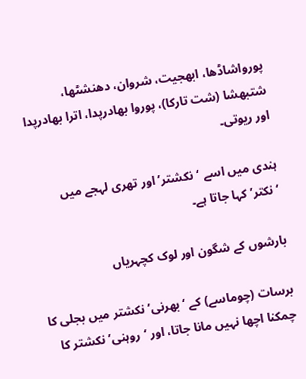پورواشاڈھا، ابھجیت، شروان، دھنشٹھا، شتبھشا (شت تارکا)، پوروا بھادرپدا، اترا بھادرپدا اور ریوتی۔

ہندی میں اسے ‘نکشتر’ اور تھری لہجے میں ‘نکتر’ کہا جاتا ہے۔

بارشوں کے شگون اور لوک کچہریاں

برسات (چوماسے) کے ‘بھرنی’ نکشتر میں بجلی کا چمکنا اچھا نہیں مانا جاتا، اور ‘روہنی’ نکشتر کا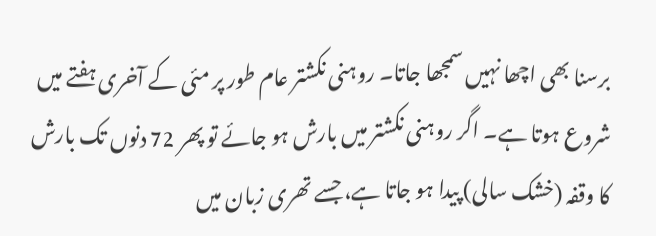برسنا بھی اچھا نہیں سمجھا جاتا۔ روہنی نکشتر عام طور پر مئی کے آخری ہفتے میں شروع ہوتا ہے۔ اگر روہنی نکشتر میں بارش ہو جائے تو پھر 72 دنوں تک بارش کا وقفہ (خشک سالی) پیدا ہو جاتا ہے، جسے تھری زبان میں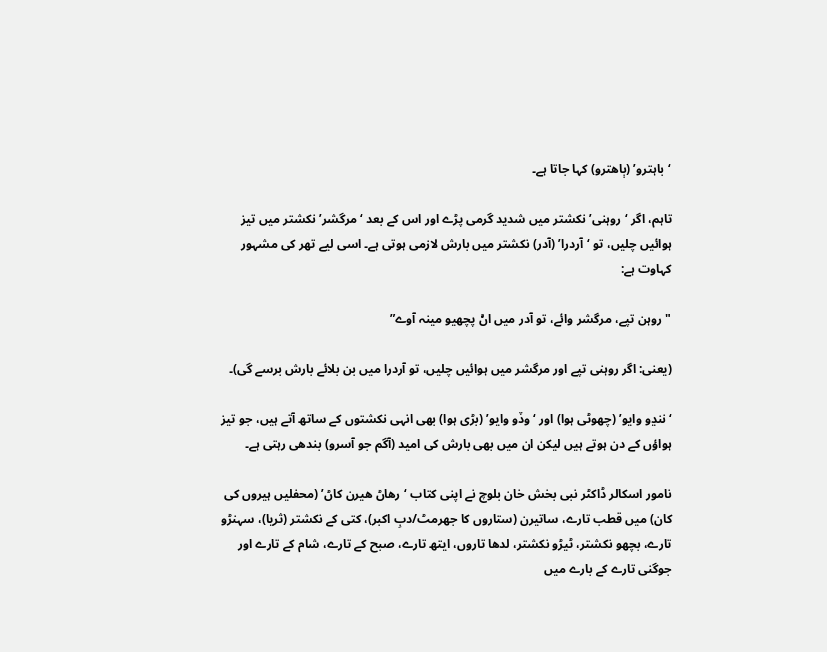‘باہترو’ (ٻاهترو) کہا جاتا ہے۔

تاہم، اگر ‘روہنی’ نکشتر میں شدید گرمی پڑے اور اس کے بعد ‘مرگشر’ نکشتر میں تیز ہوائیں چلیں، تو ‘آردرا’ (آدر) نکشتر میں بارش لازمی ہوتی ہے۔ اسی لیے تھر کی مشہور کہاوت ہے:

"روہن تپے، مرگشر وائے، تو آدر میں اݨ پچھیو مینہ آوے”

(یعنی: اگر روہنی تپے اور مرگشر میں ہوائیں چلیں، تو آردرا میں بن بلائے بارش برسے گی)۔

‘ننڍو وايو’ (چھوٹی ہوا) اور ‘وڏو وايو’ (بڑی ہوا) بھی انہی نکشتوں کے ساتھ آتے ہیں، جو تیز ہواؤں کے دن ہوتے ہیں لیکن ان میں بھی بارش کی امید (آگم جو آسرو) بندھی رہتی ہے۔

نامور اسکالر ڈاکٹر نبی بخش خان بلوچ نے اپنی کتاب ‘رهاڻ هيرن کاڻ’ (محفلیں ہیروں کی کان) میں قطب تارے، ساتیرن (ستاروں کا جھرمٹ/دبِ اکبر)، کتی کے نکشتر (ثریا)، سہنڑو تارے، بچھو نکشتر، ٹیڑو نکشتر، لدھا تاروں، ایتھ تارے، صبح کے تارے، شام کے تارے اور جوگنی تارے کے بارے میں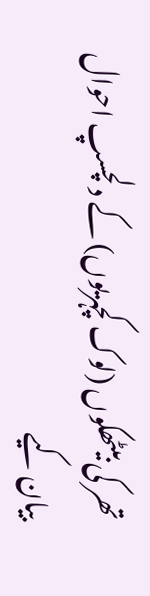تھر کی بیٹھکوں (لوک کچہریوں) کے دلچسپ احوال بیان کیے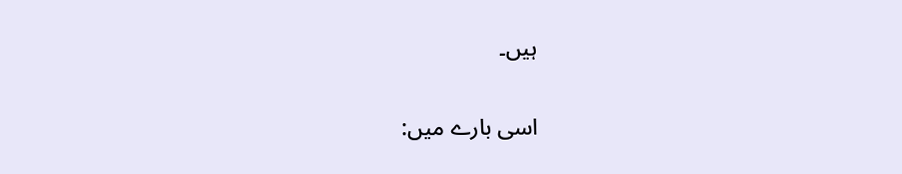ہیں۔

اسی بارے میں: